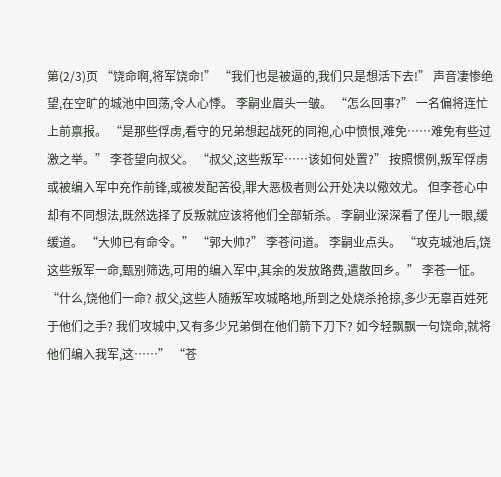第(2/3)页 “饶命啊,将军饶命!” “我们也是被逼的,我们只是想活下去!” 声音凄惨绝望,在空旷的城池中回荡,令人心悸。 李嗣业眉头一皱。 “怎么回事?” 一名偏将连忙上前禀报。 “是那些俘虏,看守的兄弟想起战死的同袍,心中愤恨,难免……难免有些过激之举。” 李苍望向叔父。 “叔父,这些叛军……该如何处置?” 按照惯例,叛军俘虏或被编入军中充作前锋,或被发配苦役,罪大恶极者则公开处决以儆效尤。 但李苍心中却有不同想法,既然选择了反叛就应该将他们全部斩杀。 李嗣业深深看了侄儿一眼,缓缓道。 “大帅已有命令。” “郭大帅?” 李苍问道。 李嗣业点头。 “攻克城池后,饶这些叛军一命,甄别筛选,可用的编入军中,其余的发放路费,遣散回乡。” 李苍一怔。 “什么,饶他们一命? 叔父,这些人随叛军攻城略地,所到之处烧杀抢掠,多少无辜百姓死于他们之手? 我们攻城中,又有多少兄弟倒在他们箭下刀下? 如今轻飘飘一句饶命,就将他们编入我军,这……” “苍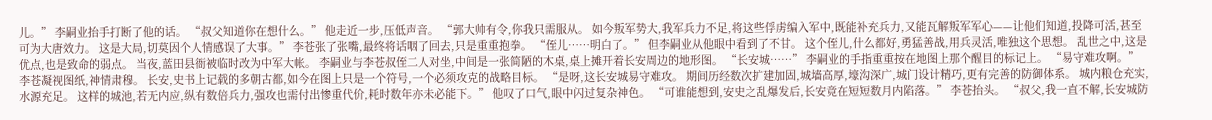儿。” 李嗣业抬手打断了他的话。 “叔父知道你在想什么。” 他走近一步,压低声音。 “郭大帅有令,你我只需服从。 如今叛军势大,我军兵力不足,将这些俘虏编入军中,既能补充兵力,又能瓦解叛军军心——让他们知道,投降可活,甚至可为大唐效力。 这是大局,切莫因个人情感误了大事。” 李苍张了张嘴,最终将话咽了回去,只是重重抱拳。 “侄儿……明白了。” 但李嗣业从他眼中看到了不甘。 这个侄儿,什么都好,勇猛善战,用兵灵活,唯独这个思想。 乱世之中,这是优点,也是致命的弱点。 当夜,蓝田县衙被临时改为中军大帐。 李嗣业与李苍叔侄二人对坐,中间是一张简陋的木桌,桌上摊开着长安周边的地形图。 “长安城……” 李嗣业的手指重重按在地图上那个醒目的标记上。 “易守难攻啊。” 李苍凝视图纸,神情肃穆。 长安,史书上记载的多朝古都,如今在图上只是一个符号,一个必须攻克的战略目标。 “是呀,这长安城易守难攻。 期间历经数次扩建加固,城墙高厚,壕沟深广,城门设计精巧,更有完善的防御体系。 城内粮仓充实,水源充足。 这样的城池,若无内应,纵有数倍兵力,强攻也需付出惨重代价,耗时数年亦未必能下。” 他叹了口气,眼中闪过复杂神色。 “可谁能想到,安史之乱爆发后,长安竟在短短数月内陷落。” 李苍抬头。 “叔父,我一直不解,长安城防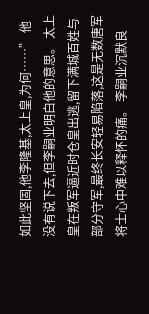如此坚固,他李隆基,太上皇,为何……” 他没有说下去,但李嗣业明白他的意思。 太上皇在叛军逼近时仓皇出逃,留下满城百姓与部分守军,最终长安轻易陷落,这是无数唐军将士心中难以释怀的痛。 李嗣业沉默良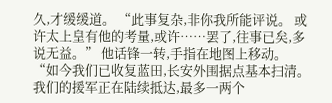久,才缓缓道。 “此事复杂,非你我所能评说。 或许太上皇有他的考量,或许……罢了,往事已矣,多说无益。” 他话锋一转,手指在地图上移动。 “如今我们已收复蓝田,长安外围据点基本扫清。 我们的援军正在陆续抵达,最多一两个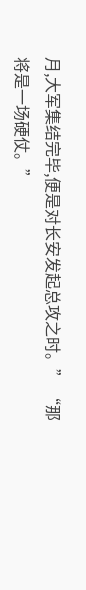月,大军集结完毕,便是对长安发起总攻之时。” “那将是一场硬仗。”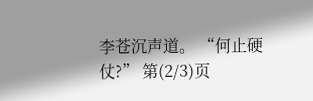李苍沉声道。 “何止硬仗?” 第(2/3)页